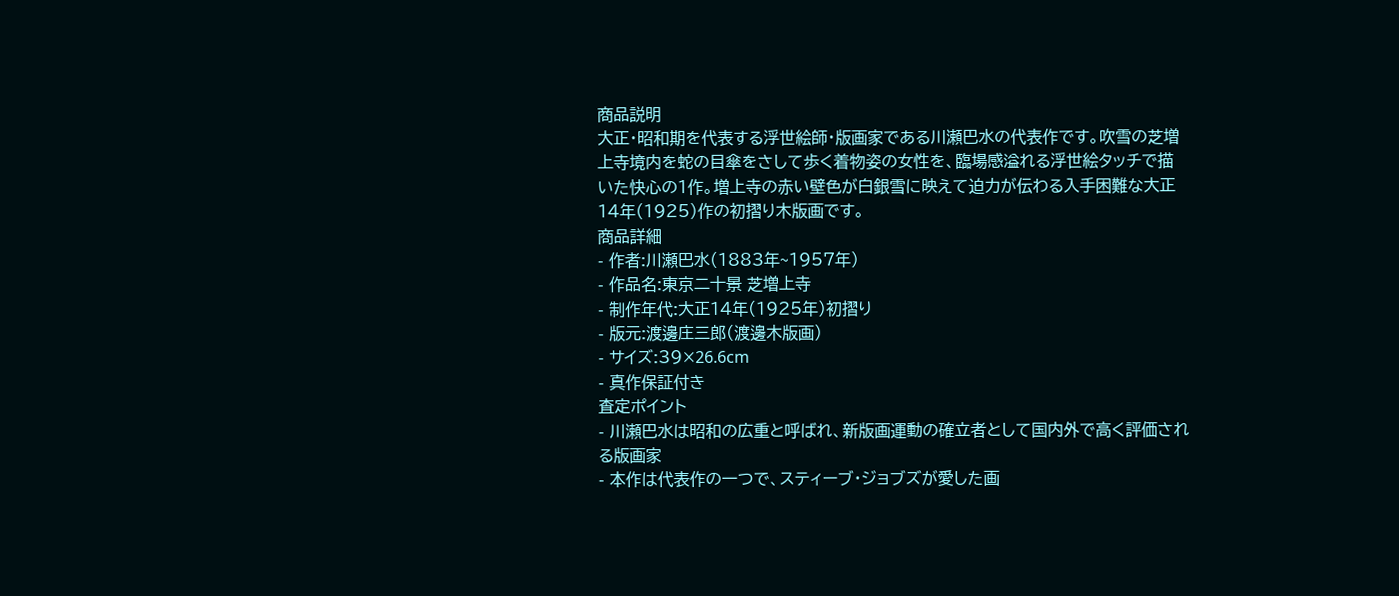商品説明
大正・昭和期を代表する浮世絵師・版画家である川瀬巴水の代表作です。吹雪の芝増上寺境内を蛇の目傘をさして歩く着物姿の女性を、臨場感溢れる浮世絵タッチで描いた快心の1作。増上寺の赤い壁色が白銀雪に映えて迫力が伝わる入手困難な大正14年(1925)作の初摺り木版画です。
商品詳細
- 作者:川瀬巴水(1883年~1957年)
- 作品名:東京二十景 芝増上寺
- 制作年代:大正14年(1925年)初摺り
- 版元:渡邊庄三郎(渡邊木版画)
- サイズ:39×26.6cm
- 真作保証付き
査定ポイント
- 川瀬巴水は昭和の広重と呼ばれ、新版画運動の確立者として国内外で高く評価される版画家
- 本作は代表作の一つで、スティーブ・ジョブズが愛した画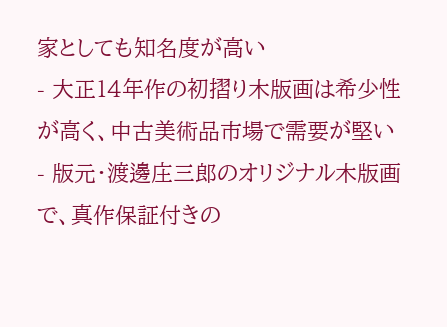家としても知名度が高い
- 大正14年作の初摺り木版画は希少性が高く、中古美術品市場で需要が堅い
- 版元・渡邊庄三郎のオリジナル木版画で、真作保証付きの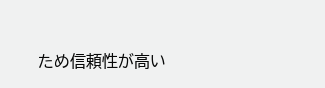ため信頼性が高い